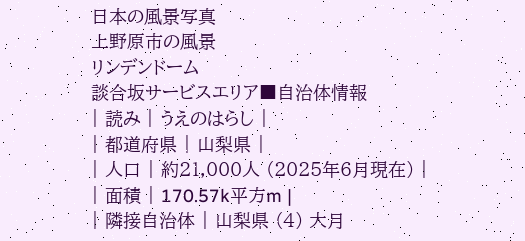日本の風景写真
上野原市の風景
リンデンドーム
談合坂サービスエリア■自治体情報
| 読み | うえのはらし |
| 都道府県 | 山梨県 |
| 人口 | 約21,000人 (2025年6月現在) |
| 面積 | 170.57k平方m |
| 隣接自治体 | 山梨県 (4) 大月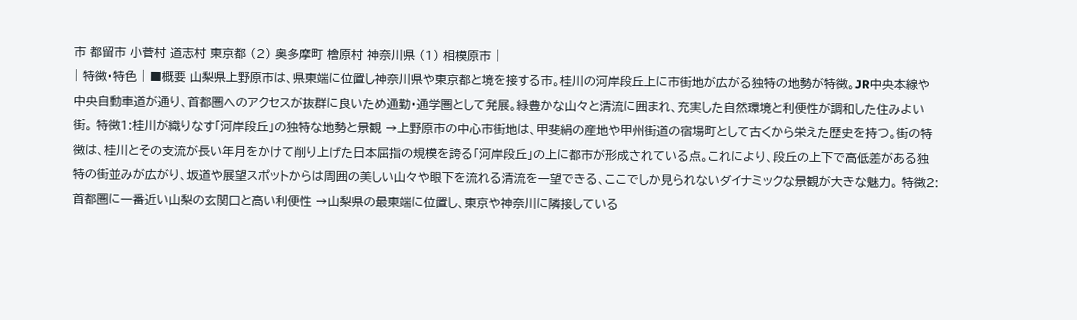市 都留市 小菅村 道志村 東京都 (2) 奥多摩町 檜原村 神奈川県 (1) 相模原市 |
| 特徴・特色 | ■概要 山梨県上野原市は、県東端に位置し神奈川県や東京都と境を接する市。桂川の河岸段丘上に市街地が広がる独特の地勢が特徴。JR中央本線や中央自動車道が通り、首都圏へのアクセスが抜群に良いため通勤・通学圏として発展。緑豊かな山々と清流に囲まれ、充実した自然環境と利便性が調和した住みよい街。 特徴1:桂川が織りなす「河岸段丘」の独特な地勢と景観 →上野原市の中心市街地は、甲斐絹の産地や甲州街道の宿場町として古くから栄えた歴史を持つ。街の特徴は、桂川とその支流が長い年月をかけて削り上げた日本屈指の規模を誇る「河岸段丘」の上に都市が形成されている点。これにより、段丘の上下で高低差がある独特の街並みが広がり、坂道や展望スポットからは周囲の美しい山々や眼下を流れる清流を一望できる、ここでしか見られないダイナミックな景観が大きな魅力。 特徴2:首都圏に一番近い山梨の玄関口と高い利便性 →山梨県の最東端に位置し、東京や神奈川に隣接している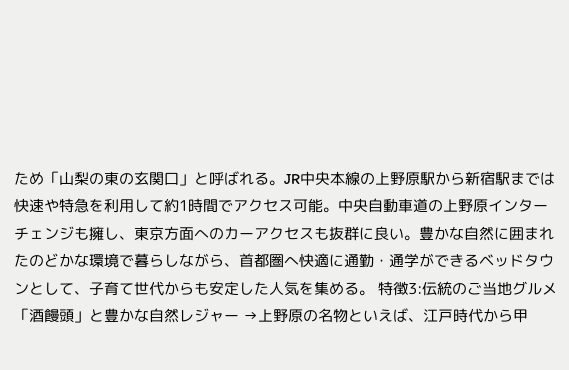ため「山梨の東の玄関口」と呼ばれる。JR中央本線の上野原駅から新宿駅までは快速や特急を利用して約1時間でアクセス可能。中央自動車道の上野原インターチェンジも擁し、東京方面へのカーアクセスも抜群に良い。豊かな自然に囲まれたのどかな環境で暮らしながら、首都圏へ快適に通勤・通学ができるベッドタウンとして、子育て世代からも安定した人気を集める。 特徴3:伝統のご当地グルメ「酒饅頭」と豊かな自然レジャー →上野原の名物といえば、江戸時代から甲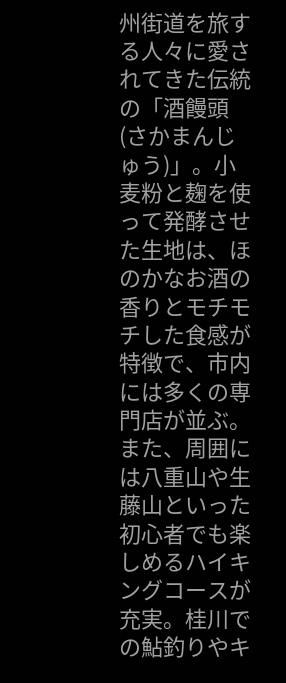州街道を旅する人々に愛されてきた伝統の「酒饅頭(さかまんじゅう)」。小麦粉と麹を使って発酵させた生地は、ほのかなお酒の香りとモチモチした食感が特徴で、市内には多くの専門店が並ぶ。また、周囲には八重山や生藤山といった初心者でも楽しめるハイキングコースが充実。桂川での鮎釣りやキ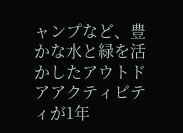ャンプなど、豊かな水と緑を活かしたアウトドアアクティビティが1年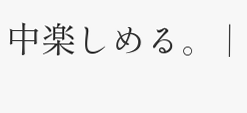中楽しめる。 |